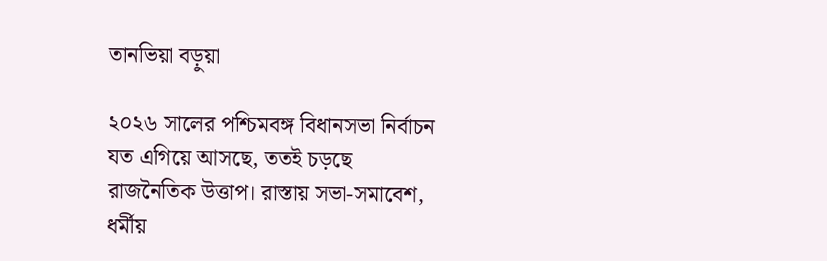তানভিয়া বড়ুয়া

২০২৬ সালের পশ্চিমবঙ্গ বিধানসভা নির্বাচন যত এগিয়ে আসছে, ততই চড়ছে রাজনৈতিক উত্তাপ। রাস্তায় সভা-সমাবেশ, ধর্মীয়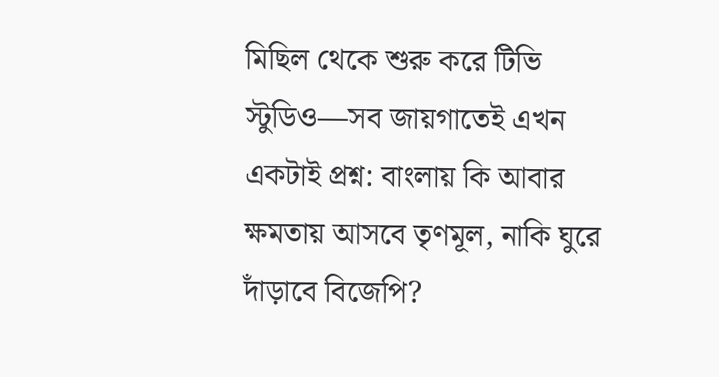মিছিল থেকে শুরু করে টিভি স্টুডিও—সব জায়গাতেই এখন একটাই প্রশ্ন: বাংলায় কি আবার ক্ষমতায় আসবে তৃণমূল, নাকি ঘুরে দাঁড়াবে বিজেপি?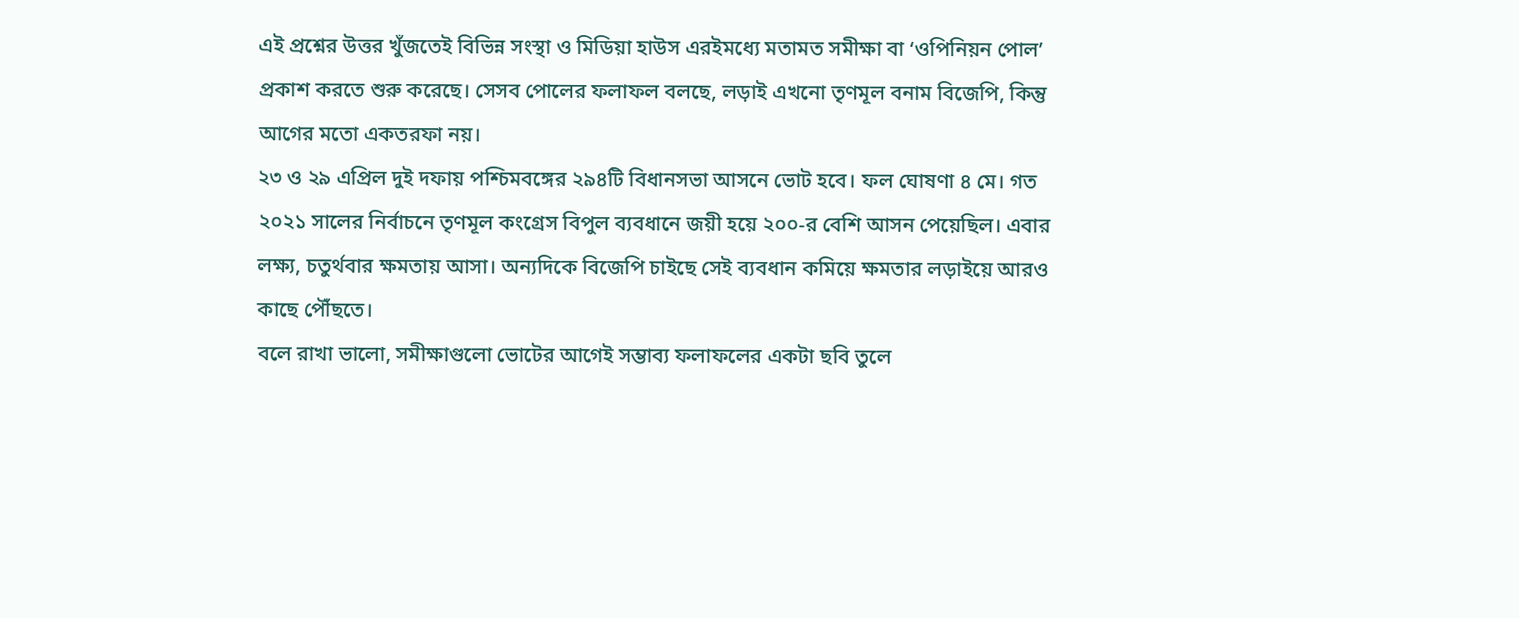এই প্রশ্নের উত্তর খুঁজতেই বিভিন্ন সংস্থা ও মিডিয়া হাউস এরইমধ্যে মতামত সমীক্ষা বা ‘ওপিনিয়ন পোল’ প্রকাশ করতে শুরু করেছে। সেসব পোলের ফলাফল বলছে, লড়াই এখনো তৃণমূল বনাম বিজেপি, কিন্তু আগের মতো একতরফা নয়।
২৩ ও ২৯ এপ্রিল দুই দফায় পশ্চিমবঙ্গের ২৯৪টি বিধানসভা আসনে ভোট হবে। ফল ঘোষণা ৪ মে। গত ২০২১ সালের নির্বাচনে তৃণমূল কংগ্রেস বিপুল ব্যবধানে জয়ী হয়ে ২০০-র বেশি আসন পেয়েছিল। এবার লক্ষ্য, চতুর্থবার ক্ষমতায় আসা। অন্যদিকে বিজেপি চাইছে সেই ব্যবধান কমিয়ে ক্ষমতার লড়াইয়ে আরও কাছে পৌঁছতে।
বলে রাখা ভালো, সমীক্ষাগুলো ভোটের আগেই সম্ভাব্য ফলাফলের একটা ছবি তুলে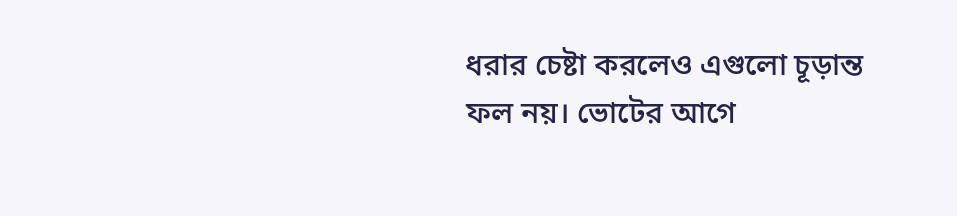ধরার চেষ্টা করলেও এগুলো চূড়ান্ত ফল নয়। ভোটের আগে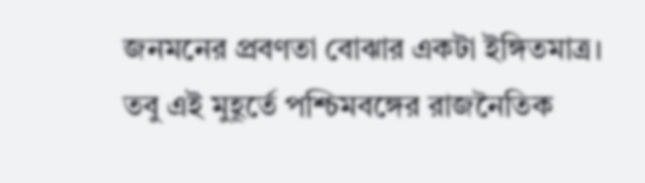জনমনের প্রবণতা বোঝার একটা ইঙ্গিতমাত্র। তবু এই মুহূর্তে পশ্চিমবঙ্গের রাজনৈতিক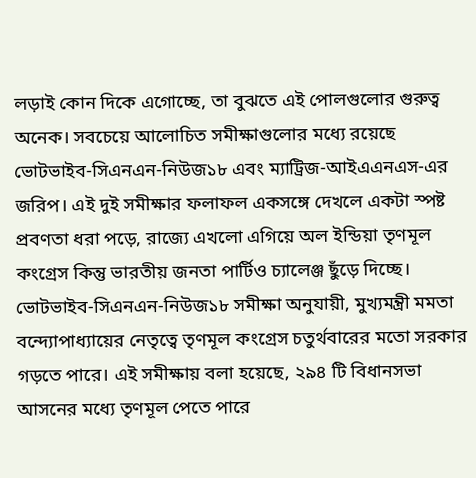লড়াই কোন দিকে এগোচ্ছে, তা বুঝতে এই পোলগুলোর গুরুত্ব অনেক। সবচেয়ে আলোচিত সমীক্ষাগুলোর মধ্যে রয়েছে ভোটভাইব-সিএনএন-নিউজ১৮ এবং ম্যাট্রিজ-আইএএনএস-এর জরিপ। এই দুই সমীক্ষার ফলাফল একসঙ্গে দেখলে একটা স্পষ্ট প্রবণতা ধরা পড়ে, রাজ্যে এখলো এগিয়ে অল ইন্ডিয়া তৃণমূল কংগ্রেস কিন্তু ভারতীয় জনতা পার্টিও চ্যালেঞ্জ ছুঁড়ে দিচ্ছে।
ভোটভাইব-সিএনএন-নিউজ১৮ সমীক্ষা অনুযায়ী, মুখ্যমন্ত্রী মমতা বন্দ্যোপাধ্যায়ের নেতৃত্বে তৃণমূল কংগ্রেস চতুর্থবারের মতো সরকার গড়তে পারে। এই সমীক্ষায় বলা হয়েছে, ২৯৪ টি বিধানসভা আসনের মধ্যে তৃণমূল পেতে পারে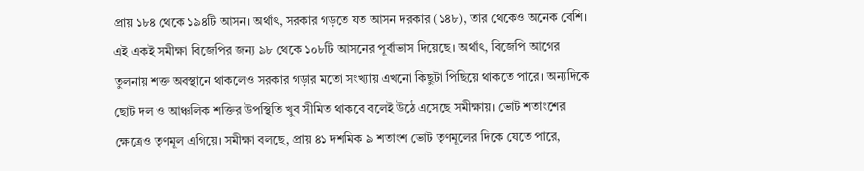প্রায় ১৮৪ থেকে ১৯৪টি আসন। অর্থাৎ, সরকার গড়তে যত আসন দরকার (১৪৮), তার থেকেও অনেক বেশি।
এই একই সমীক্ষা বিজেপির জন্য ৯৮ থেকে ১০৮টি আসনের পূর্বাভাস দিয়েছে। অর্থাৎ, বিজেপি আগের তুলনায় শক্ত অবস্থানে থাকলেও সরকার গড়ার মতো সংখ্যায় এখনো কিছুটা পিছিয়ে থাকতে পারে। অন্যদিকে ছোট দল ও আঞ্চলিক শক্তির উপস্থিতি খুব সীমিত থাকবে বলেই উঠে এসেছে সমীক্ষায়। ভোট শতাংশের ক্ষেত্রেও তৃণমূল এগিয়ে। সমীক্ষা বলছে, প্রায় ৪১ দশমিক ৯ শতাংশ ভোট তৃণমূলের দিকে যেতে পারে,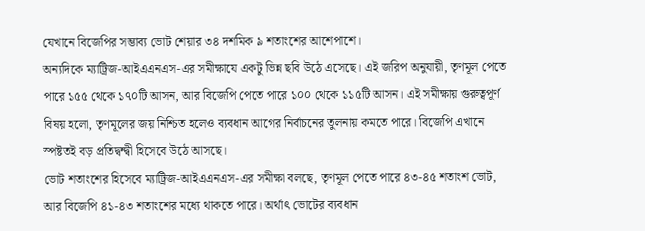যেখানে বিজেপির সম্ভাব্য ভোট শেয়ার ৩৪ দশমিক ৯ শতাংশের আশেপাশে।
অন্যদিকে ম্যাট্রিজ-আইএএনএস-এর সমীক্ষাযে একটু ভিন্ন ছবি উঠে এসেছে। এই জরিপ অনুযায়ী, তৃণমূল পেতে পারে ১৫৫ থেকে ১৭০টি আসন, আর বিজেপি পেতে পারে ১০০ থেকে ১১৫টি আসন। এই সমীক্ষায় গুরুত্বপূর্ণ বিষয় হলো, তৃণমূলের জয় নিশ্চিত হলেও ব্যবধান আগের নির্বাচনের তুলনায় কমতে পারে। বিজেপি এখানে স্পষ্টতই বড় প্রতিদ্বন্দ্বী হিসেবে উঠে আসছে।
ভোট শতাংশের হিসেবে ম্যাট্রিজ-আইএএনএস-এর সমীক্ষা বলছে, তৃণমূল পেতে পারে ৪৩-৪৫ শতাংশ ভোট, আর বিজেপি ৪১-৪৩ শতাংশের মধ্যে থাকতে পারে। অর্থাৎ ভোটের ব্যবধান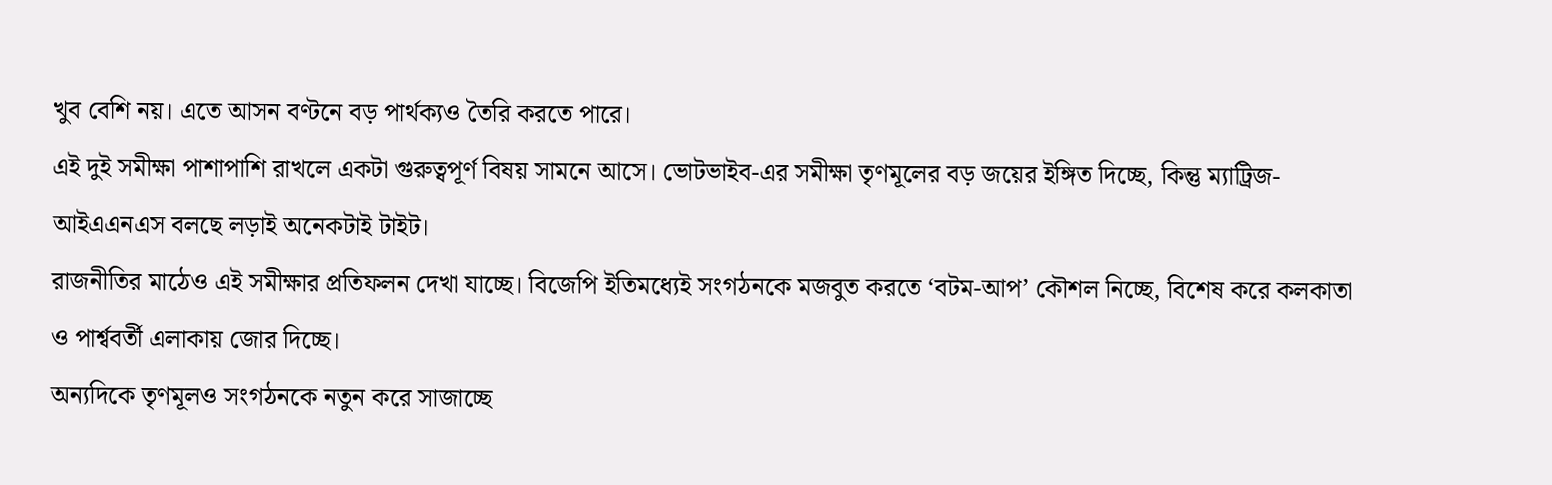খুব বেশি নয়। এতে আসন বণ্টনে বড় পার্থক্যও তৈরি করতে পারে।
এই দুই সমীক্ষা পাশাপাশি রাখলে একটা গুরুত্বপূর্ণ বিষয় সামনে আসে। ভোটভাইব-এর সমীক্ষা তৃণমূলের বড় জয়ের ইঙ্গিত দিচ্ছে, কিন্তু ম্যাট্রিজ-আইএএনএস বলছে লড়াই অনেকটাই টাইট।
রাজনীতির মাঠেও এই সমীক্ষার প্রতিফলন দেখা যাচ্ছে। বিজেপি ইতিমধ্যেই সংগঠনকে মজবুত করতে ‘বটম-আপ’ কৌশল নিচ্ছে, বিশেষ করে কলকাতা ও পার্শ্ববর্তী এলাকায় জোর দিচ্ছে।
অন্যদিকে তৃণমূলও সংগঠনকে নতুন করে সাজাচ্ছে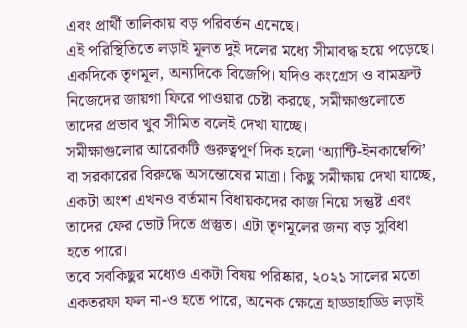এবং প্রার্থী তালিকায় বড় পরিবর্তন এনেছে।
এই পরিস্থিতিতে লড়াই মূলত দুই দলের মধ্যে সীমাবদ্ধ হয়ে পড়েছে। একদিকে তৃণমূল, অন্যদিকে বিজেপি। যদিও কংগ্রেস ও বামফ্রন্ট নিজেদের জায়গা ফিরে পাওয়ার চেষ্টা করছে, সমীক্ষাগুলোতে তাদের প্রভাব খুব সীমিত বলেই দেখা যাচ্ছে।
সমীক্ষাগুলোর আরেকটি গুরুত্বপূর্ণ দিক হলো ‘অ্যান্টি-ইনকাম্বেন্সি’ বা সরকারের বিরুদ্ধে অসন্তোষের মাত্রা। কিছু সমীক্ষায় দেখা যাচ্ছে, একটা অংশ এখনও বর্তমান বিধায়কদের কাজ নিয়ে সন্তুষ্ট এবং তাদের ফের ভোট দিতে প্রস্তুত। এটা তৃণমূলের জন্য বড় সুবিধা হতে পারে।
তবে সবকিছুর মধ্যেও একটা বিষয় পরিষ্কার, ২০২১ সালের মতো একতরফা ফল না-ও হতে পারে, অনেক ক্ষেত্রে হাড্ডাহাড্ডি লড়াই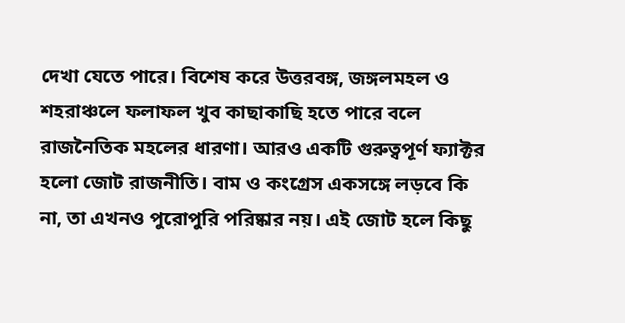দেখা যেতে পারে। বিশেষ করে উত্তরবঙ্গ, জঙ্গলমহল ও শহরাঞ্চলে ফলাফল খুব কাছাকাছি হতে পারে বলে রাজনৈতিক মহলের ধারণা। আরও একটি গুরুত্বপূর্ণ ফ্যাক্টর হলো জোট রাজনীতি। বাম ও কংগ্রেস একসঙ্গে লড়বে কি না, তা এখনও পুরোপুরি পরিষ্কার নয়। এই জোট হলে কিছু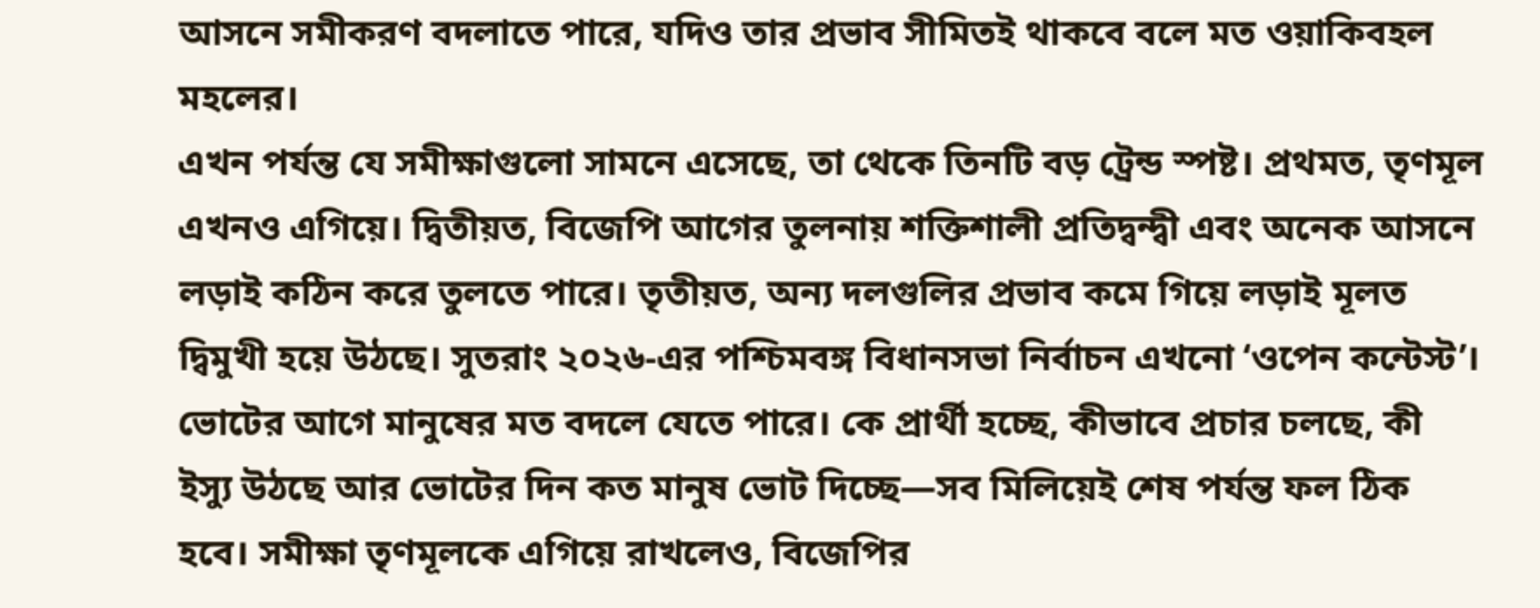আসনে সমীকরণ বদলাতে পারে, যদিও তার প্রভাব সীমিতই থাকবে বলে মত ওয়াকিবহল মহলের।
এখন পর্যন্ত যে সমীক্ষাগুলো সামনে এসেছে, তা থেকে তিনটি বড় ট্রেন্ড স্পষ্ট। প্রথমত, তৃণমূল এখনও এগিয়ে। দ্বিতীয়ত, বিজেপি আগের তুলনায় শক্তিশালী প্রতিদ্বন্দ্বী এবং অনেক আসনে লড়াই কঠিন করে তুলতে পারে। তৃতীয়ত, অন্য দলগুলির প্রভাব কমে গিয়ে লড়াই মূলত দ্বিমুখী হয়ে উঠছে। সুতরাং ২০২৬-এর পশ্চিমবঙ্গ বিধানসভা নির্বাচন এখনো ‘ওপেন কন্টেস্ট’।
ভোটের আগে মানুষের মত বদলে যেতে পারে। কে প্রার্থী হচ্ছে, কীভাবে প্রচার চলছে, কী ইস্যু উঠছে আর ভোটের দিন কত মানুষ ভোট দিচ্ছে—সব মিলিয়েই শেষ পর্যন্ত ফল ঠিক হবে। সমীক্ষা তৃণমূলকে এগিয়ে রাখলেও, বিজেপির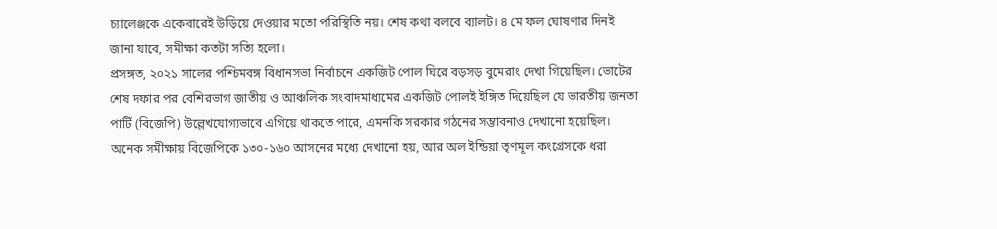চ্যালেঞ্জকে একেবারেই উড়িয়ে দেওয়ার মতো পরিস্থিতি নয়। শেষ কথা বলবে ব্যালট। ৪ মে ফল ঘোষণার দিনই জানা যাবে, সমীক্ষা কতটা সত্যি হলো।
প্রসঙ্গত, ২০২১ সালের পশ্চিমবঙ্গ বিধানসভা নির্বাচনে একজিট পোল ঘিরে বড়সড় বুমেরাং দেখা গিয়েছিল। ভোটের শেষ দফার পর বেশিরভাগ জাতীয় ও আঞ্চলিক সংবাদমাধ্যমের একজিট পোলই ইঙ্গিত দিয়েছিল যে ভারতীয় জনতা পার্টি (বিজেপি) উল্লেখযোগ্যভাবে এগিয়ে থাকতে পারে, এমনকি সরকার গঠনের সম্ভাবনাও দেখানো হয়েছিল। অনেক সমীক্ষায় বিজেপিকে ১৩০-১৬০ আসনের মধ্যে দেখানো হয়, আর অল ইন্ডিয়া তৃণমূল কংগ্রেসকে ধরা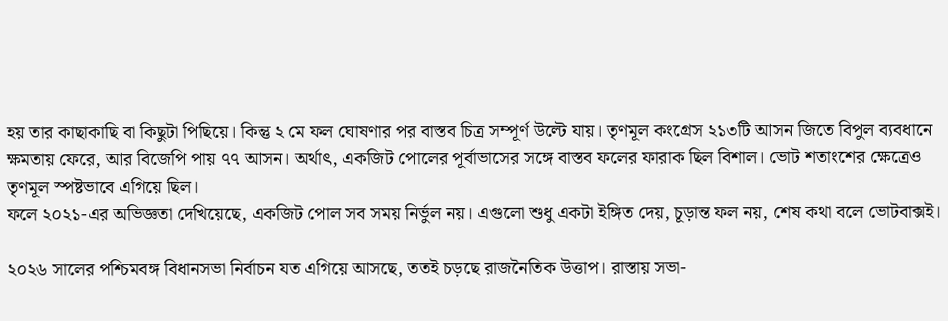হয় তার কাছাকাছি বা কিছুটা পিছিয়ে। কিন্তু ২ মে ফল ঘোষণার পর বাস্তব চিত্র সম্পূর্ণ উল্টে যায়। তৃণমূল কংগ্রেস ২১৩টি আসন জিতে বিপুল ব্যবধানে ক্ষমতায় ফেরে, আর বিজেপি পায় ৭৭ আসন। অর্থাৎ, একজিট পোলের পূর্বাভাসের সঙ্গে বাস্তব ফলের ফারাক ছিল বিশাল। ভোট শতাংশের ক্ষেত্রেও তৃণমূল স্পষ্টভাবে এগিয়ে ছিল।
ফলে ২০২১-এর অভিজ্ঞতা দেখিয়েছে, একজিট পোল সব সময় নির্ভুল নয়। এগুলো শুধু একটা ইঙ্গিত দেয়, চূড়ান্ত ফল নয়, শেষ কথা বলে ভোটবাক্সই।

২০২৬ সালের পশ্চিমবঙ্গ বিধানসভা নির্বাচন যত এগিয়ে আসছে, ততই চড়ছে রাজনৈতিক উত্তাপ। রাস্তায় সভা-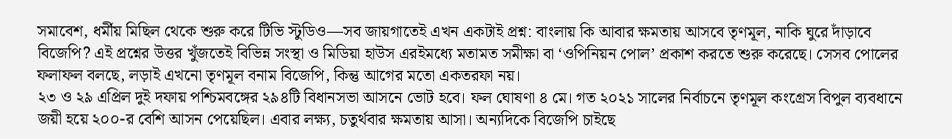সমাবেশ, ধর্মীয় মিছিল থেকে শুরু করে টিভি স্টুডিও—সব জায়গাতেই এখন একটাই প্রশ্ন: বাংলায় কি আবার ক্ষমতায় আসবে তৃণমূল, নাকি ঘুরে দাঁড়াবে বিজেপি? এই প্রশ্নের উত্তর খুঁজতেই বিভিন্ন সংস্থা ও মিডিয়া হাউস এরইমধ্যে মতামত সমীক্ষা বা ‘ওপিনিয়ন পোল’ প্রকাশ করতে শুরু করেছে। সেসব পোলের ফলাফল বলছে, লড়াই এখনো তৃণমূল বনাম বিজেপি, কিন্তু আগের মতো একতরফা নয়।
২৩ ও ২৯ এপ্রিল দুই দফায় পশ্চিমবঙ্গের ২৯৪টি বিধানসভা আসনে ভোট হবে। ফল ঘোষণা ৪ মে। গত ২০২১ সালের নির্বাচনে তৃণমূল কংগ্রেস বিপুল ব্যবধানে জয়ী হয়ে ২০০-র বেশি আসন পেয়েছিল। এবার লক্ষ্য, চতুর্থবার ক্ষমতায় আসা। অন্যদিকে বিজেপি চাইছে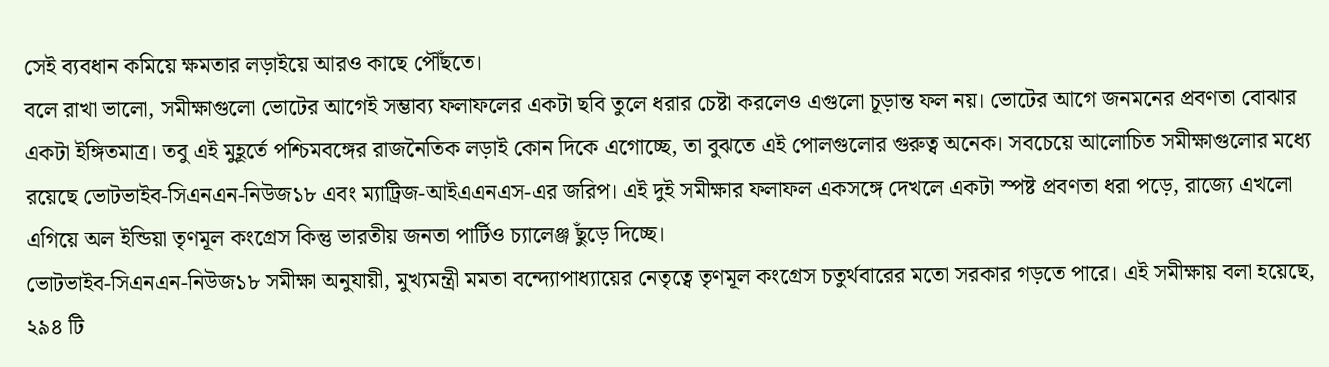সেই ব্যবধান কমিয়ে ক্ষমতার লড়াইয়ে আরও কাছে পৌঁছতে।
বলে রাখা ভালো, সমীক্ষাগুলো ভোটের আগেই সম্ভাব্য ফলাফলের একটা ছবি তুলে ধরার চেষ্টা করলেও এগুলো চূড়ান্ত ফল নয়। ভোটের আগে জনমনের প্রবণতা বোঝার একটা ইঙ্গিতমাত্র। তবু এই মুহূর্তে পশ্চিমবঙ্গের রাজনৈতিক লড়াই কোন দিকে এগোচ্ছে, তা বুঝতে এই পোলগুলোর গুরুত্ব অনেক। সবচেয়ে আলোচিত সমীক্ষাগুলোর মধ্যে রয়েছে ভোটভাইব-সিএনএন-নিউজ১৮ এবং ম্যাট্রিজ-আইএএনএস-এর জরিপ। এই দুই সমীক্ষার ফলাফল একসঙ্গে দেখলে একটা স্পষ্ট প্রবণতা ধরা পড়ে, রাজ্যে এখলো এগিয়ে অল ইন্ডিয়া তৃণমূল কংগ্রেস কিন্তু ভারতীয় জনতা পার্টিও চ্যালেঞ্জ ছুঁড়ে দিচ্ছে।
ভোটভাইব-সিএনএন-নিউজ১৮ সমীক্ষা অনুযায়ী, মুখ্যমন্ত্রী মমতা বন্দ্যোপাধ্যায়ের নেতৃত্বে তৃণমূল কংগ্রেস চতুর্থবারের মতো সরকার গড়তে পারে। এই সমীক্ষায় বলা হয়েছে, ২৯৪ টি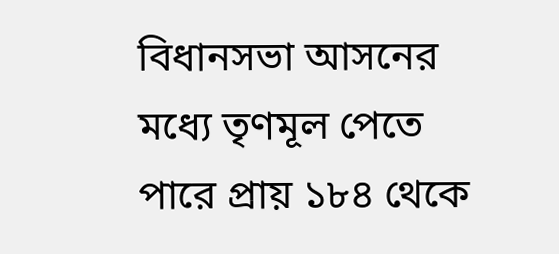বিধানসভা আসনের মধ্যে তৃণমূল পেতে পারে প্রায় ১৮৪ থেকে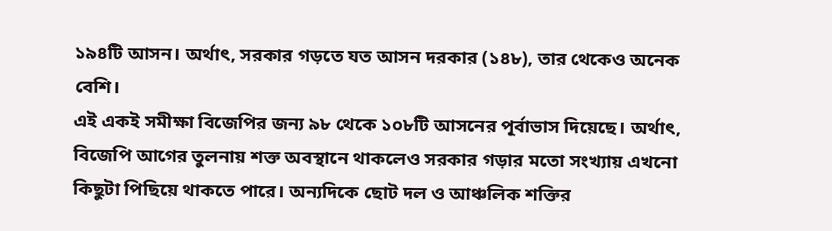১৯৪টি আসন। অর্থাৎ, সরকার গড়তে যত আসন দরকার (১৪৮), তার থেকেও অনেক বেশি।
এই একই সমীক্ষা বিজেপির জন্য ৯৮ থেকে ১০৮টি আসনের পূর্বাভাস দিয়েছে। অর্থাৎ, বিজেপি আগের তুলনায় শক্ত অবস্থানে থাকলেও সরকার গড়ার মতো সংখ্যায় এখনো কিছুটা পিছিয়ে থাকতে পারে। অন্যদিকে ছোট দল ও আঞ্চলিক শক্তির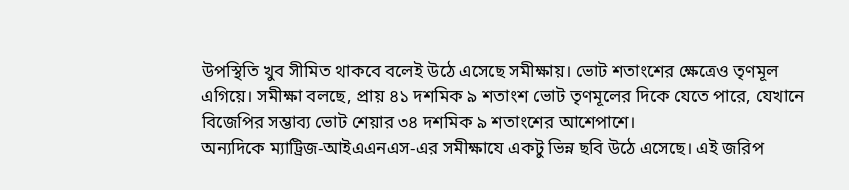উপস্থিতি খুব সীমিত থাকবে বলেই উঠে এসেছে সমীক্ষায়। ভোট শতাংশের ক্ষেত্রেও তৃণমূল এগিয়ে। সমীক্ষা বলছে, প্রায় ৪১ দশমিক ৯ শতাংশ ভোট তৃণমূলের দিকে যেতে পারে, যেখানে বিজেপির সম্ভাব্য ভোট শেয়ার ৩৪ দশমিক ৯ শতাংশের আশেপাশে।
অন্যদিকে ম্যাট্রিজ-আইএএনএস-এর সমীক্ষাযে একটু ভিন্ন ছবি উঠে এসেছে। এই জরিপ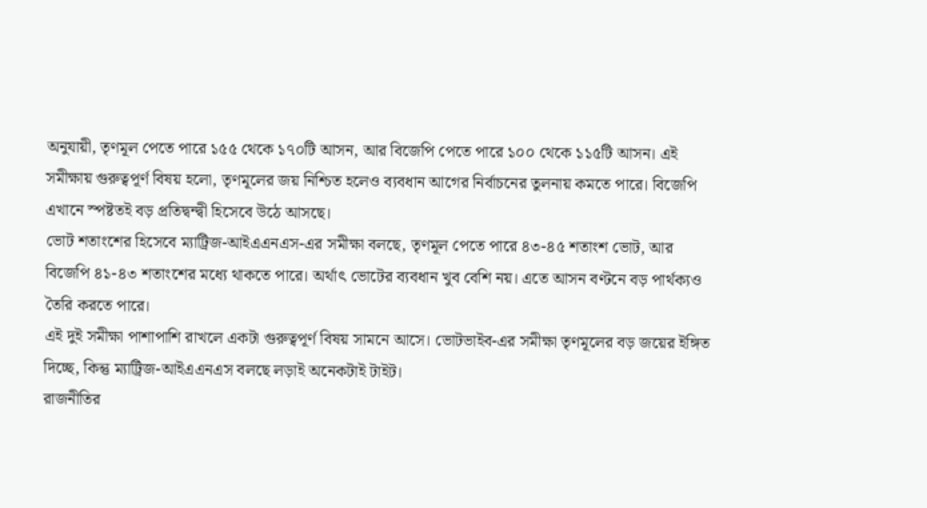অনুযায়ী, তৃণমূল পেতে পারে ১৫৫ থেকে ১৭০টি আসন, আর বিজেপি পেতে পারে ১০০ থেকে ১১৫টি আসন। এই সমীক্ষায় গুরুত্বপূর্ণ বিষয় হলো, তৃণমূলের জয় নিশ্চিত হলেও ব্যবধান আগের নির্বাচনের তুলনায় কমতে পারে। বিজেপি এখানে স্পষ্টতই বড় প্রতিদ্বন্দ্বী হিসেবে উঠে আসছে।
ভোট শতাংশের হিসেবে ম্যাট্রিজ-আইএএনএস-এর সমীক্ষা বলছে, তৃণমূল পেতে পারে ৪৩-৪৫ শতাংশ ভোট, আর বিজেপি ৪১-৪৩ শতাংশের মধ্যে থাকতে পারে। অর্থাৎ ভোটের ব্যবধান খুব বেশি নয়। এতে আসন বণ্টনে বড় পার্থক্যও তৈরি করতে পারে।
এই দুই সমীক্ষা পাশাপাশি রাখলে একটা গুরুত্বপূর্ণ বিষয় সামনে আসে। ভোটভাইব-এর সমীক্ষা তৃণমূলের বড় জয়ের ইঙ্গিত দিচ্ছে, কিন্তু ম্যাট্রিজ-আইএএনএস বলছে লড়াই অনেকটাই টাইট।
রাজনীতির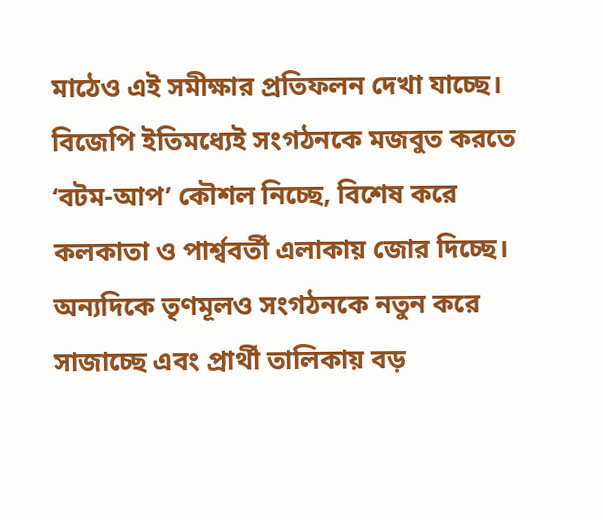মাঠেও এই সমীক্ষার প্রতিফলন দেখা যাচ্ছে। বিজেপি ইতিমধ্যেই সংগঠনকে মজবুত করতে ‘বটম-আপ’ কৌশল নিচ্ছে, বিশেষ করে কলকাতা ও পার্শ্ববর্তী এলাকায় জোর দিচ্ছে।
অন্যদিকে তৃণমূলও সংগঠনকে নতুন করে সাজাচ্ছে এবং প্রার্থী তালিকায় বড়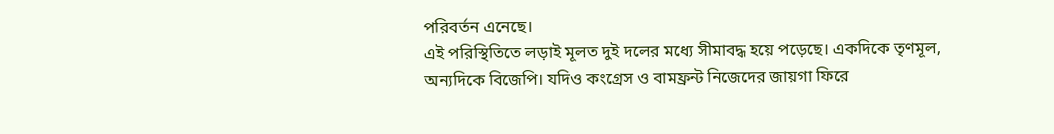পরিবর্তন এনেছে।
এই পরিস্থিতিতে লড়াই মূলত দুই দলের মধ্যে সীমাবদ্ধ হয়ে পড়েছে। একদিকে তৃণমূল, অন্যদিকে বিজেপি। যদিও কংগ্রেস ও বামফ্রন্ট নিজেদের জায়গা ফিরে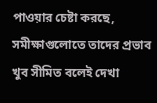পাওয়ার চেষ্টা করছে, সমীক্ষাগুলোতে তাদের প্রভাব খুব সীমিত বলেই দেখা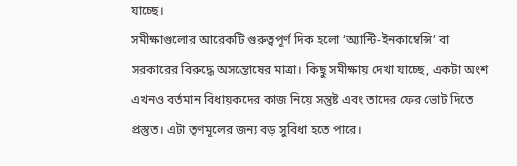যাচ্ছে।
সমীক্ষাগুলোর আরেকটি গুরুত্বপূর্ণ দিক হলো ‘অ্যান্টি-ইনকাম্বেন্সি’ বা সরকারের বিরুদ্ধে অসন্তোষের মাত্রা। কিছু সমীক্ষায় দেখা যাচ্ছে, একটা অংশ এখনও বর্তমান বিধায়কদের কাজ নিয়ে সন্তুষ্ট এবং তাদের ফের ভোট দিতে প্রস্তুত। এটা তৃণমূলের জন্য বড় সুবিধা হতে পারে।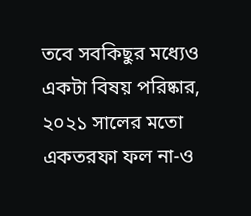তবে সবকিছুর মধ্যেও একটা বিষয় পরিষ্কার, ২০২১ সালের মতো একতরফা ফল না-ও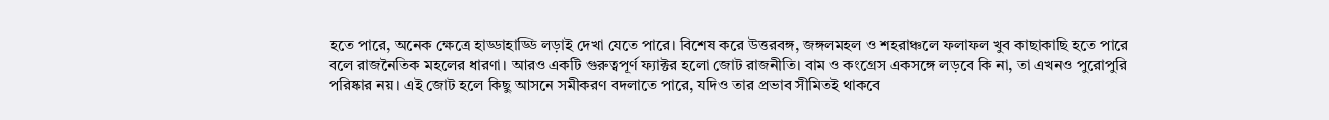হতে পারে, অনেক ক্ষেত্রে হাড্ডাহাড্ডি লড়াই দেখা যেতে পারে। বিশেষ করে উত্তরবঙ্গ, জঙ্গলমহল ও শহরাঞ্চলে ফলাফল খুব কাছাকাছি হতে পারে বলে রাজনৈতিক মহলের ধারণা। আরও একটি গুরুত্বপূর্ণ ফ্যাক্টর হলো জোট রাজনীতি। বাম ও কংগ্রেস একসঙ্গে লড়বে কি না, তা এখনও পুরোপুরি পরিষ্কার নয়। এই জোট হলে কিছু আসনে সমীকরণ বদলাতে পারে, যদিও তার প্রভাব সীমিতই থাকবে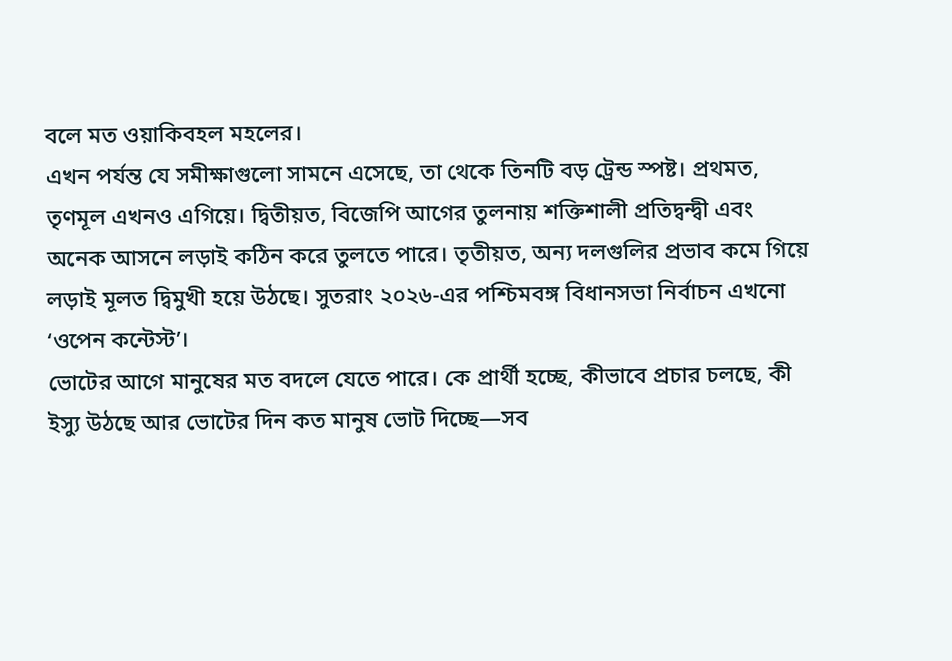বলে মত ওয়াকিবহল মহলের।
এখন পর্যন্ত যে সমীক্ষাগুলো সামনে এসেছে, তা থেকে তিনটি বড় ট্রেন্ড স্পষ্ট। প্রথমত, তৃণমূল এখনও এগিয়ে। দ্বিতীয়ত, বিজেপি আগের তুলনায় শক্তিশালী প্রতিদ্বন্দ্বী এবং অনেক আসনে লড়াই কঠিন করে তুলতে পারে। তৃতীয়ত, অন্য দলগুলির প্রভাব কমে গিয়ে লড়াই মূলত দ্বিমুখী হয়ে উঠছে। সুতরাং ২০২৬-এর পশ্চিমবঙ্গ বিধানসভা নির্বাচন এখনো ‘ওপেন কন্টেস্ট’।
ভোটের আগে মানুষের মত বদলে যেতে পারে। কে প্রার্থী হচ্ছে, কীভাবে প্রচার চলছে, কী ইস্যু উঠছে আর ভোটের দিন কত মানুষ ভোট দিচ্ছে—সব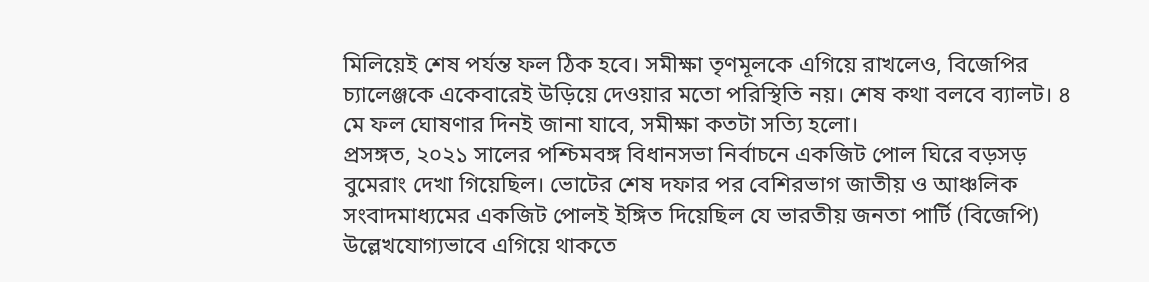মিলিয়েই শেষ পর্যন্ত ফল ঠিক হবে। সমীক্ষা তৃণমূলকে এগিয়ে রাখলেও, বিজেপির চ্যালেঞ্জকে একেবারেই উড়িয়ে দেওয়ার মতো পরিস্থিতি নয়। শেষ কথা বলবে ব্যালট। ৪ মে ফল ঘোষণার দিনই জানা যাবে, সমীক্ষা কতটা সত্যি হলো।
প্রসঙ্গত, ২০২১ সালের পশ্চিমবঙ্গ বিধানসভা নির্বাচনে একজিট পোল ঘিরে বড়সড় বুমেরাং দেখা গিয়েছিল। ভোটের শেষ দফার পর বেশিরভাগ জাতীয় ও আঞ্চলিক সংবাদমাধ্যমের একজিট পোলই ইঙ্গিত দিয়েছিল যে ভারতীয় জনতা পার্টি (বিজেপি) উল্লেখযোগ্যভাবে এগিয়ে থাকতে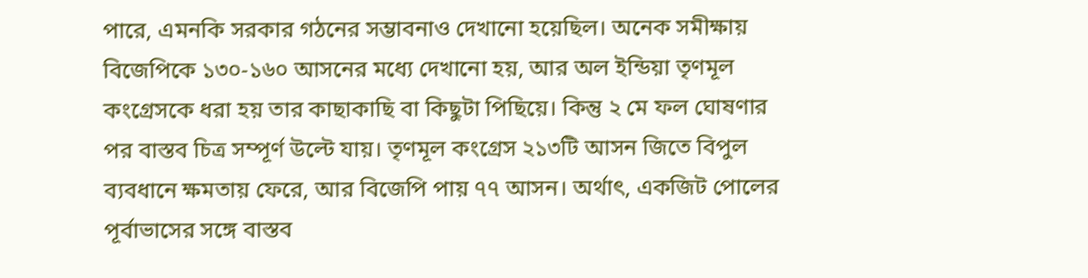পারে, এমনকি সরকার গঠনের সম্ভাবনাও দেখানো হয়েছিল। অনেক সমীক্ষায় বিজেপিকে ১৩০-১৬০ আসনের মধ্যে দেখানো হয়, আর অল ইন্ডিয়া তৃণমূল কংগ্রেসকে ধরা হয় তার কাছাকাছি বা কিছুটা পিছিয়ে। কিন্তু ২ মে ফল ঘোষণার পর বাস্তব চিত্র সম্পূর্ণ উল্টে যায়। তৃণমূল কংগ্রেস ২১৩টি আসন জিতে বিপুল ব্যবধানে ক্ষমতায় ফেরে, আর বিজেপি পায় ৭৭ আসন। অর্থাৎ, একজিট পোলের পূর্বাভাসের সঙ্গে বাস্তব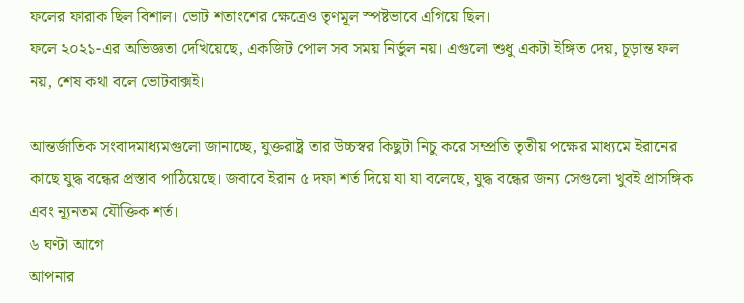ফলের ফারাক ছিল বিশাল। ভোট শতাংশের ক্ষেত্রেও তৃণমূল স্পষ্টভাবে এগিয়ে ছিল।
ফলে ২০২১-এর অভিজ্ঞতা দেখিয়েছে, একজিট পোল সব সময় নির্ভুল নয়। এগুলো শুধু একটা ইঙ্গিত দেয়, চূড়ান্ত ফল নয়, শেষ কথা বলে ভোটবাক্সই।

আন্তর্জাতিক সংবাদমাধ্যমগুলো জানাচ্ছে, যুক্তরাষ্ট্র তার উচ্চস্বর কিছুটা নিচু করে সম্প্রতি তৃতীয় পক্ষের মাধ্যমে ইরানের কাছে যুদ্ধ বন্ধের প্রস্তাব পাঠিয়েছে। জবাবে ইরান ৫ দফা শর্ত দিয়ে যা যা বলেছে, যুদ্ধ বন্ধের জন্য সেগুলো খুবই প্রাসঙ্গিক এবং ন্যূনতম যৌক্তিক শর্ত।
৬ ঘণ্টা আগে
আপনার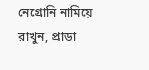নেগ্রোনি নামিয়ে রাখুন, প্রাডা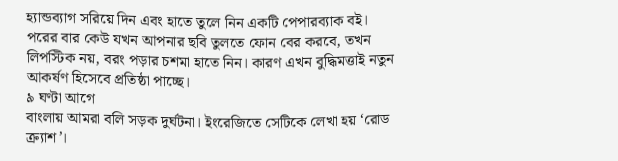হ্যান্ডব্যাগ সরিয়ে দিন এবং হাতে তুলে নিন একটি পেপারব্যাক বই। পরের বার কেউ যখন আপনার ছবি তুলতে ফোন বের করবে, তখন লিপস্টিক নয়, বরং পড়ার চশমা হাতে নিন। কারণ এখন বুদ্ধিমত্তাই নতুন আকর্ষণ হিসেবে প্রতিষ্ঠা পাচ্ছে।
৯ ঘণ্টা আগে
বাংলায় আমরা বলি সড়ক দুর্ঘটনা। ইংরেজিতে সেটিকে লেখা হয় ‘রোড ক্র্যাশ’।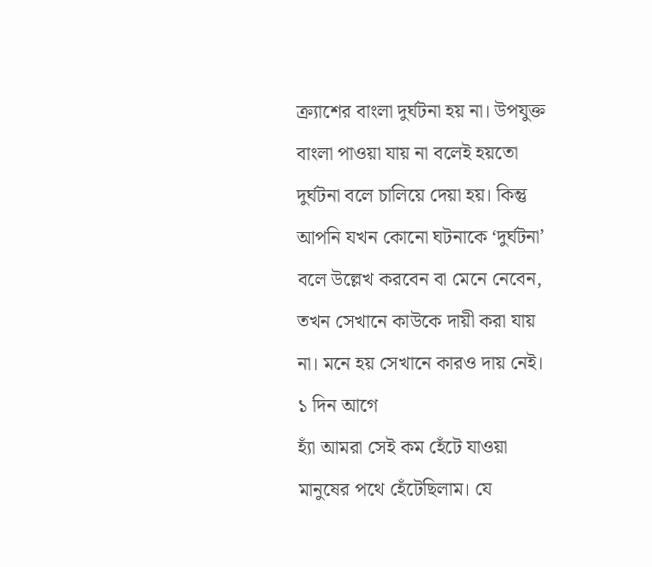ক্র্যাশের বাংলা দুর্ঘটনা হয় না। উপযুক্ত বাংলা পাওয়া যায় না বলেই হয়তো দুর্ঘটনা বলে চালিয়ে দেয়া হয়। কিন্তু আপনি যখন কোনো ঘটনাকে ‘দুর্ঘটনা’ বলে উল্লেখ করবেন বা মেনে নেবেন, তখন সেখানে কাউকে দায়ী করা যায় না। মনে হয় সেখানে কারও দায় নেই।
১ দিন আগে
হ্যাঁ আমরা সেই কম হেঁটে যাওয়া মানুষের পথে হেঁটেছিলাম। যে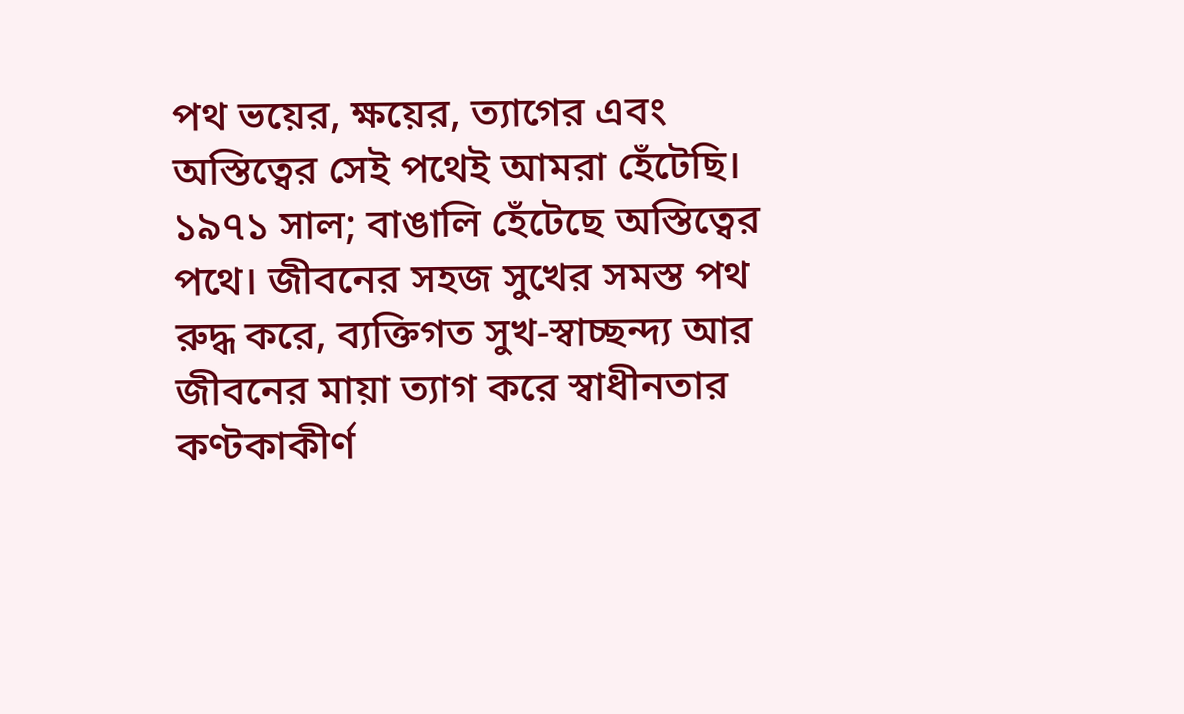পথ ভয়ের, ক্ষয়ের, ত্যাগের এবং অস্তিত্বের সেই পথেই আমরা হেঁটেছি। ১৯৭১ সাল; বাঙালি হেঁটেছে অস্তিত্বের পথে। জীবনের সহজ সুখের সমস্ত পথ রুদ্ধ করে, ব্যক্তিগত সুখ-স্বাচ্ছন্দ্য আর জীবনের মায়া ত্যাগ করে স্বাধীনতার কণ্টকাকীর্ণ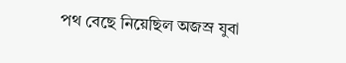পথ বেছে নিয়েছিল অজস্র যুবা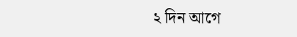২ দিন আগে